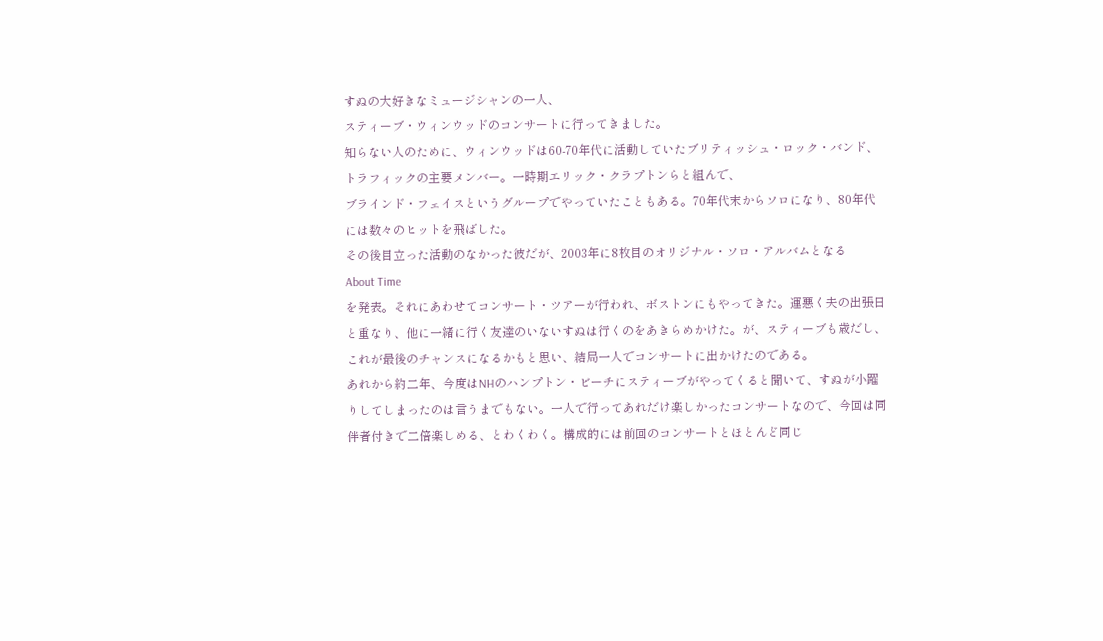すぬの大好きなミュージシャンの一人、
スティーブ・ウィンウッドのコンサートに行ってきました。
知らない人のために、ウィンウッドは60-70年代に活動していたブリティッシュ・ロック・バンド、
トラフィックの主要メンバー。一時期エリック・クラプトンらと組んで、
ブラインド・フェイスというグループでやっていたこともある。70年代末からソロになり、80年代には数々のヒットを飛ばした。
その後目立った活動のなかった彼だが、2003年に8枚目のオリジナル・ソロ・アルバムとなる
About Time
を発表。それにあわせてコンサート・ツアーが行われ、ボストンにもやってきた。運悪く夫の出張日と重なり、他に一緒に行く友達のいないすぬは行くのをあきらめかけた。が、スティーブも歳だし、これが最後のチャンスになるかもと思い、結局一人でコンサートに出かけたのである。
あれから約二年、今度はNHのハンプトン・ビーチにスティーブがやってくると聞いて、すぬが小躍りしてしまったのは言うまでもない。一人で行ってあれだけ楽しかったコンサートなので、今回は同伴者付きで二倍楽しめる、とわくわく。構成的には前回のコンサートとほとんど同じ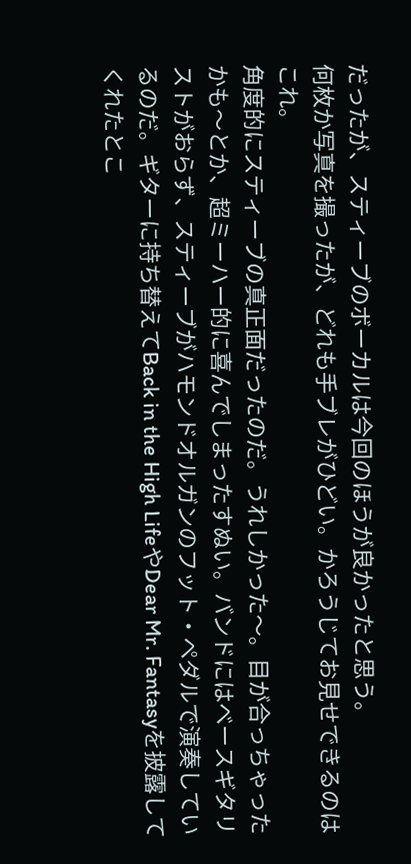だったが、スティーブのボーカルは今回のほうが良かったと思う。
何枚か写真を撮ったが、どれも手ブレがひどい。かろうじてお見せできるのはこれ。
角度的にスティーブの真正面だったのだ。うれしかった〜。目が合っちゃったかも〜とか、超ミーハー的に喜んでしまったすぬい。バンドにはベースギタリストがおらず、スティーブがハモンドオルガンのフット・ペダルで演奏しているのだ。ギターに持ち替えてBack in the High LifeやDear Mr. Fantasyを披露してくれたとこ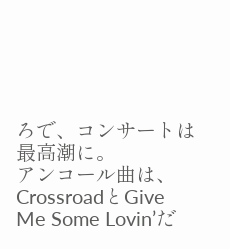ろで、コンサートは最高潮に。
アンコール曲は、CrossroadとGive Me Some Lovin’だ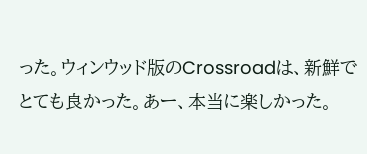った。ウィンウッド版のCrossroadは、新鮮でとても良かった。あー、本当に楽しかった。